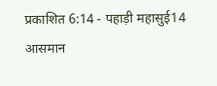प्रकाशित 6:14 - पहाड़ी महासुई14 आसमान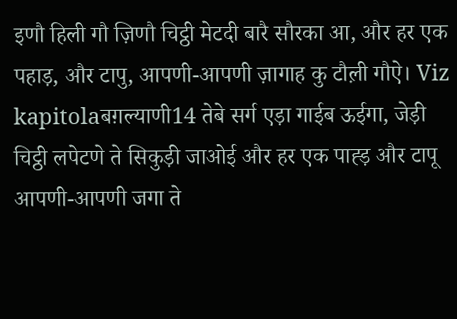इणौ हिली गौ ज़िणौ चिट्ठी मेटदी बारै सौरका आ, और हर एक पहाड़, और टापु, आपणी-आपणी ज़ागाह कु टौल़ी गौऐ। Viz kapitolaबग़ल्याणी14 तेबे सर्ग एड़ा गाईब ऊईगा, जेड़ी चिट्ठी लपेटणे ते सिकुड़ी जाओई और हर एक पाह्ड़ और टापू आपणी-आपणी जगा ते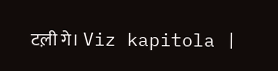टल़ी गे। Viz kapitola |